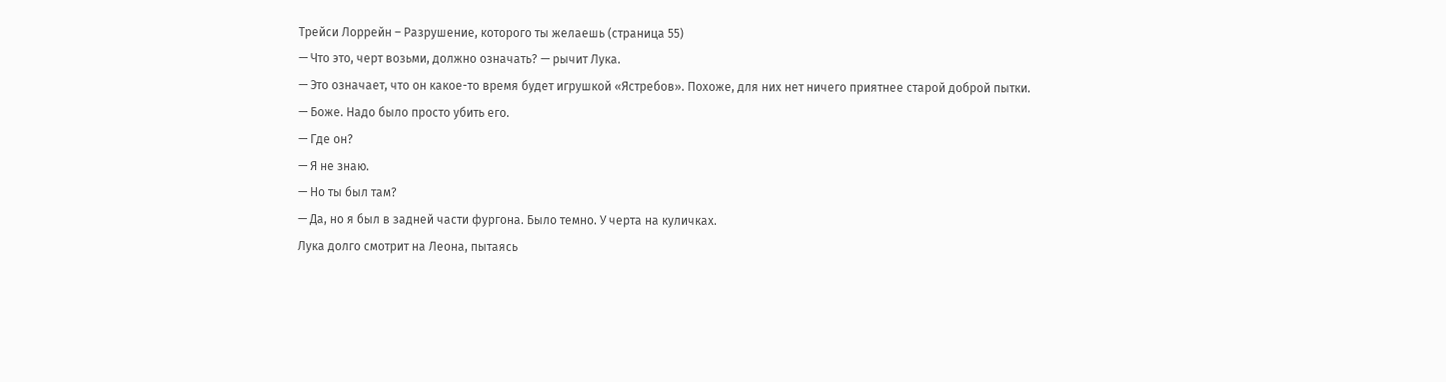Трейси Лоррейн – Разрушение, которого ты желаешь (страница 55)
— Что это, черт возьми, должно означать? — рычит Лука.
— Это означает, что он какое-то время будет игрушкой «Ястребов». Похоже, для них нет ничего приятнее старой доброй пытки.
— Боже. Надо было просто убить его.
— Где он?
— Я не знаю.
— Но ты был там?
— Да, но я был в задней части фургона. Было темно. У черта на куличках.
Лука долго смотрит на Леона, пытаясь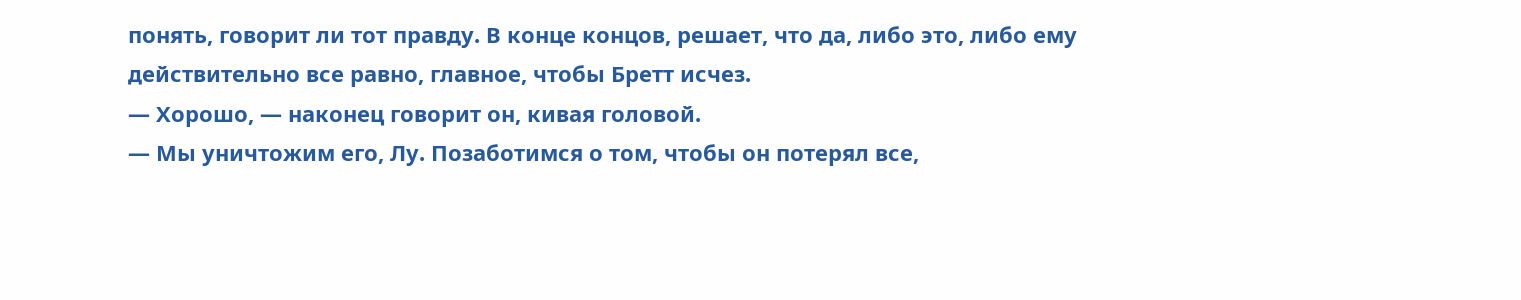понять, говорит ли тот правду. В конце концов, решает, что да, либо это, либо ему действительно все равно, главное, чтобы Бретт исчез.
— Хорошо, — наконец говорит он, кивая головой.
— Мы уничтожим его, Лу. Позаботимся о том, чтобы он потерял все,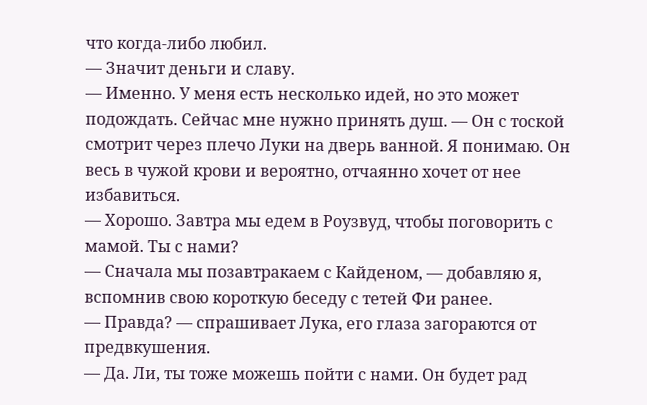что когда-либо любил.
— Значит деньги и славу.
— Именно. У меня есть несколько идей, но это может подождать. Сейчас мне нужно принять душ. — Он с тоской смотрит через плечо Луки на дверь ванной. Я понимаю. Он весь в чужой крови и вероятно, отчаянно хочет от нее избавиться.
— Хорошо. Завтра мы едем в Роузвуд, чтобы поговорить с мамой. Ты с нами?
— Сначала мы позавтракаем с Кайденом, — добавляю я, вспомнив свою короткую беседу с тетей Фи ранее.
— Правда? — спрашивает Лука, его глаза загораются от предвкушения.
— Да. Ли, ты тоже можешь пойти с нами. Он будет рад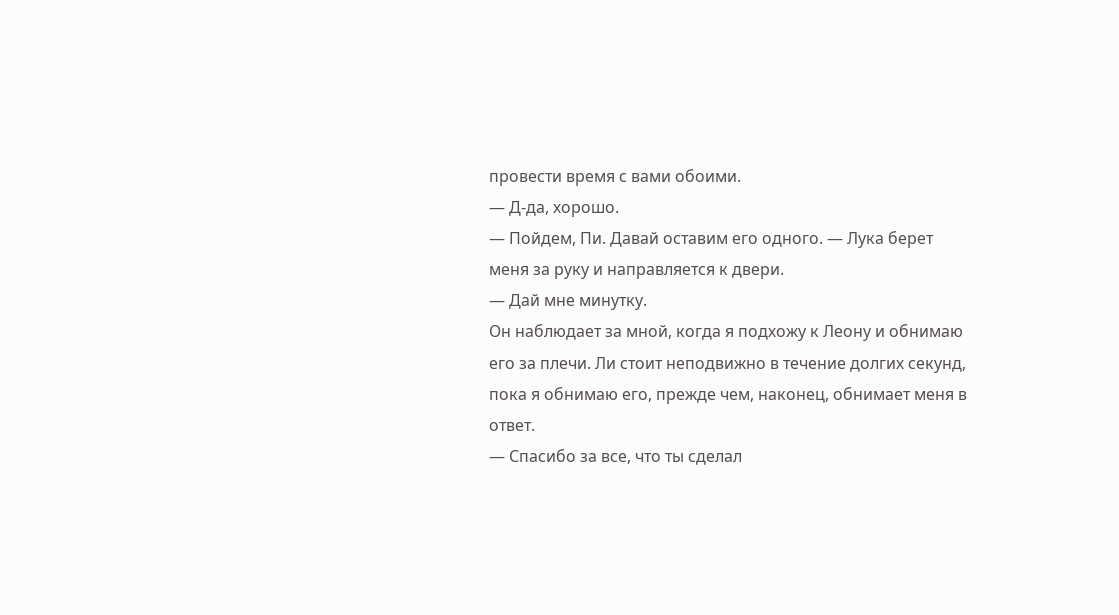провести время с вами обоими.
— Д-да, хорошо.
— Пойдем, Пи. Давай оставим его одного. — Лука берет меня за руку и направляется к двери.
— Дай мне минутку.
Он наблюдает за мной, когда я подхожу к Леону и обнимаю его за плечи. Ли стоит неподвижно в течение долгих секунд, пока я обнимаю его, прежде чем, наконец, обнимает меня в ответ.
— Спасибо за все, что ты сделал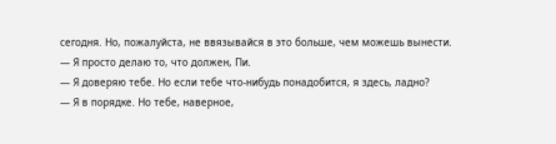сегодня. Но, пожалуйста, не ввязывайся в это больше, чем можешь вынести.
— Я просто делаю то, что должен, Пи.
— Я доверяю тебе. Но если тебе что-нибудь понадобится, я здесь, ладно?
— Я в порядке. Но тебе, наверное,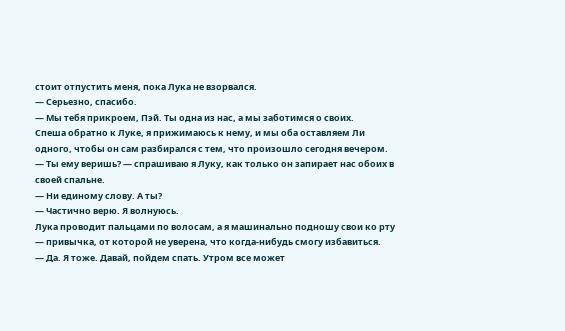стоит отпустить меня, пока Лука не взорвался.
— Серьезно, спасибо.
— Мы тебя прикроем, Пэй. Ты одна из нас, а мы заботимся о своих.
Спеша обратно к Луке, я прижимаюсь к нему, и мы оба оставляем Ли одного, чтобы он сам разбирался с тем, что произошло сегодня вечером.
— Ты ему веришь? — спрашиваю я Луку, как только он запирает нас обоих в своей спальне.
— Ни единому слову. А ты?
— Частично верю. Я волнуюсь.
Лука проводит пальцами по волосам, а я машинально подношу свои ко рту — привычка, от которой не уверена, что когда-нибудь смогу избавиться.
— Да. Я тоже. Давай, пойдем спать. Утром все может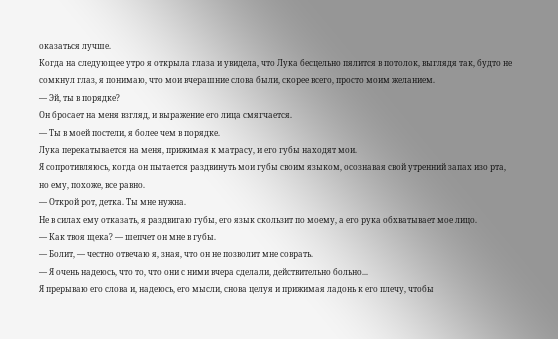оказаться лучше.
Когда на следующее утро я открыла глаза и увидела, что Лука бесцельно пялится в потолок, выглядя так, будто не сомкнул глаз, я понимаю, что мои вчерашние слова были, скорее всего, просто моим желанием.
— Эй, ты в порядке?
Он бросает на меня взгляд, и выражение его лица смягчается.
— Ты в моей постели, я более чем в порядке.
Лука перекатывается на меня, прижимая к матрасу, и его губы находят мои.
Я сопротивляюсь, когда он пытается раздвинуть мои губы своим языком, осознавая свой утренний запах изо рта, но ему, похоже, все равно.
— Открой рот, детка. Ты мне нужна.
Не в силах ему отказать, я раздвигаю губы, его язык скользит по моему, а его рука обхватывает мое лицо.
— Как твоя щека? — шепчет он мне в губы.
— Болит, — честно отвечаю я, зная, что он не позволит мне соврать.
— Я очень надеюсь, что то, что они с ними вчера сделали, действительно больно...
Я прерываю его слова и, надеюсь, его мысли, снова целуя и прижимая ладонь к его плечу, чтобы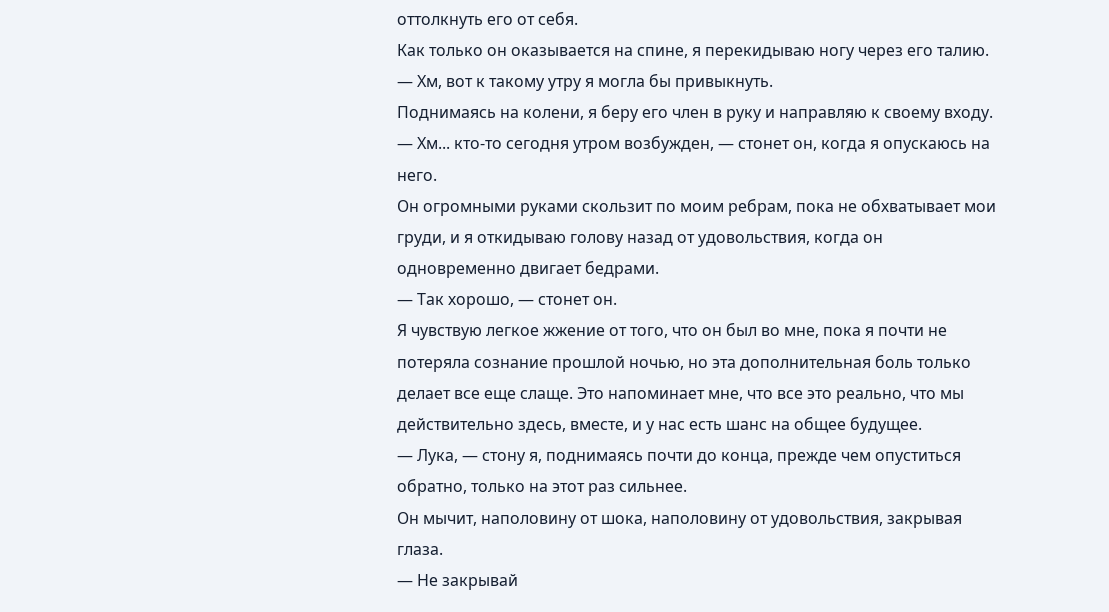оттолкнуть его от себя.
Как только он оказывается на спине, я перекидываю ногу через его талию.
— Хм, вот к такому утру я могла бы привыкнуть.
Поднимаясь на колени, я беру его член в руку и направляю к своему входу.
— Хм... кто-то сегодня утром возбужден, — стонет он, когда я опускаюсь на него.
Он огромными руками скользит по моим ребрам, пока не обхватывает мои груди, и я откидываю голову назад от удовольствия, когда он одновременно двигает бедрами.
— Так хорошо, — стонет он.
Я чувствую легкое жжение от того, что он был во мне, пока я почти не потеряла сознание прошлой ночью, но эта дополнительная боль только делает все еще слаще. Это напоминает мне, что все это реально, что мы действительно здесь, вместе, и у нас есть шанс на общее будущее.
— Лука, — стону я, поднимаясь почти до конца, прежде чем опуститься обратно, только на этот раз сильнее.
Он мычит, наполовину от шока, наполовину от удовольствия, закрывая глаза.
— Не закрывай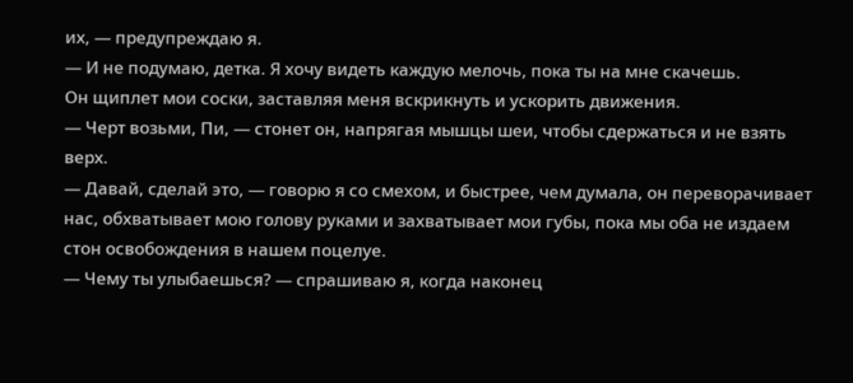их, — предупреждаю я.
— И не подумаю, детка. Я хочу видеть каждую мелочь, пока ты на мне скачешь.
Он щиплет мои соски, заставляя меня вскрикнуть и ускорить движения.
— Черт возьми, Пи, — стонет он, напрягая мышцы шеи, чтобы сдержаться и не взять верх.
— Давай, сделай это, — говорю я со смехом, и быстрее, чем думала, он переворачивает нас, обхватывает мою голову руками и захватывает мои губы, пока мы оба не издаем стон освобождения в нашем поцелуе.
— Чему ты улыбаешься? — спрашиваю я, когда наконец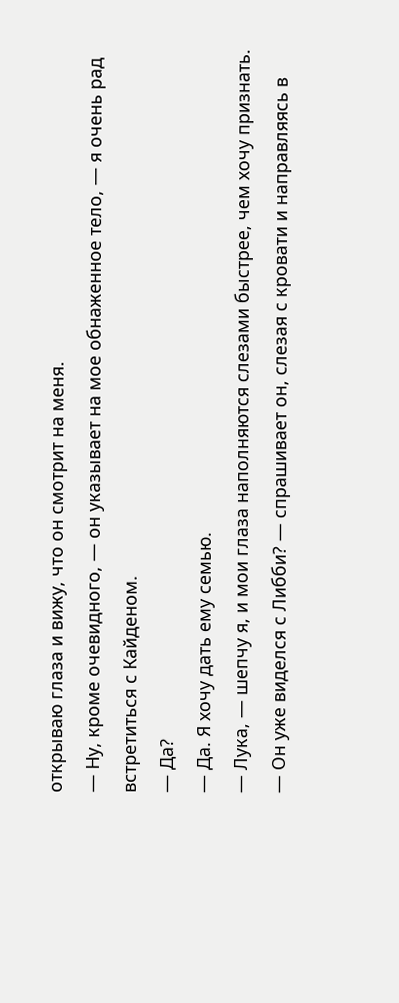открываю глаза и вижу, что он смотрит на меня.
— Ну, кроме очевидного, — он указывает на мое обнаженное тело, — я очень рад встретиться с Кайденом.
— Да?
— Да. Я хочу дать ему семью.
— Лука, — шепчу я, и мои глаза наполняются слезами быстрее, чем хочу признать.
— Он уже виделся с Либби? — спрашивает он, слезая с кровати и направляясь в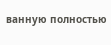ванную полностью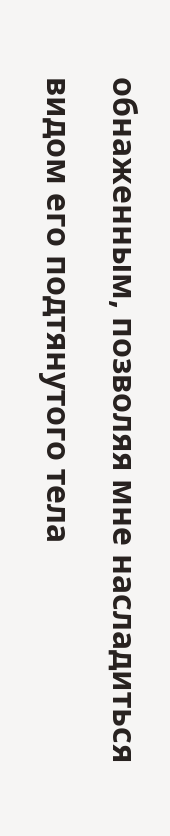обнаженным, позволяя мне насладиться видом его подтянутого тела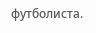футболиста.